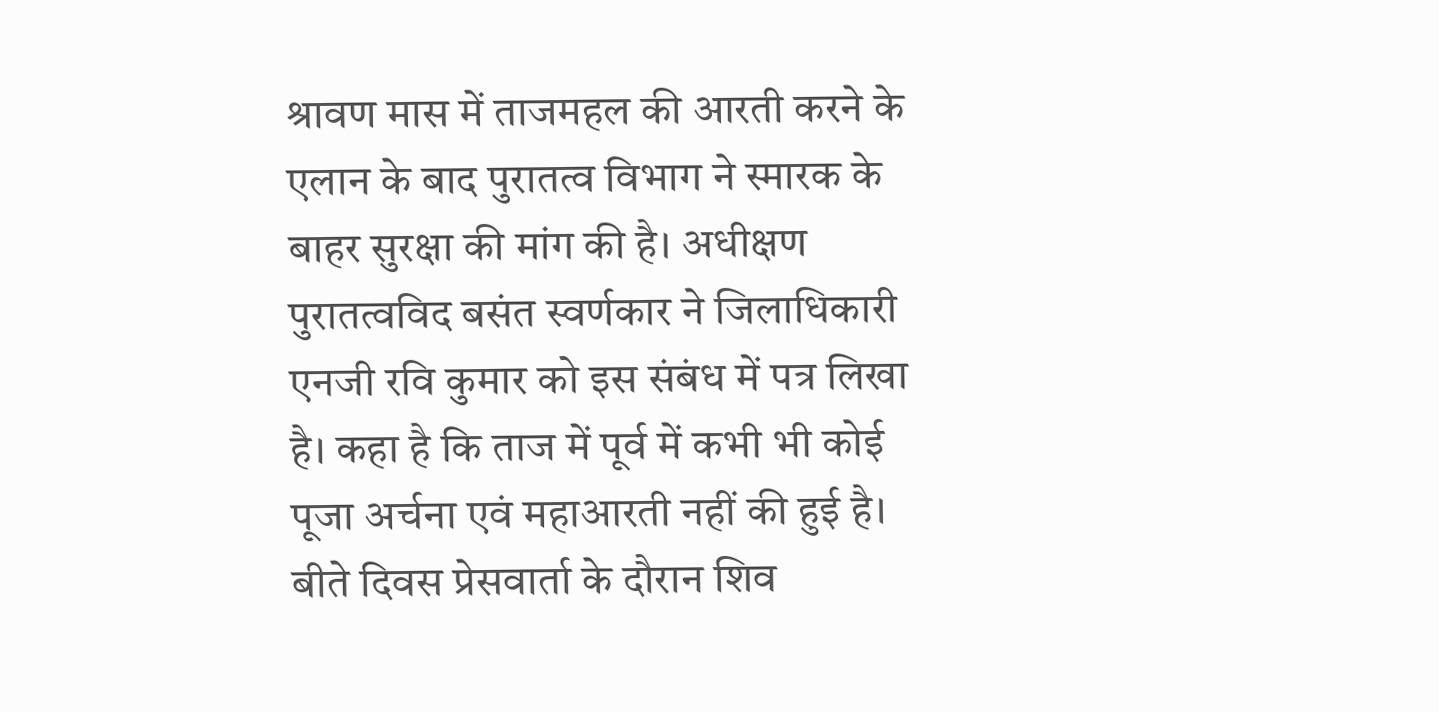श्रावण मास में ताजमहल की आरती करने के एलान के बाद पुरातत्व विभाग ने स्मारक के बाहर सुरक्षा की मांग की है। अधीक्षण पुरातत्वविद बसंत स्वर्णकार ने जिलाधिकारी एनजी रवि कुमार को इस संबंध में पत्र लिखा है। कहा है कि ताज में पूर्व में कभी भी कोई पूजा अर्चना एवं महाआरती नहीं की हुई है।
बीते दिवस प्रेसवार्ता के दौरान शिव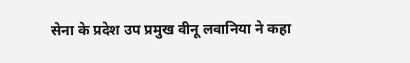सेना के प्रदेश उप प्रमुख वीनू लवानिया ने कहा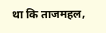था कि ताजमहल,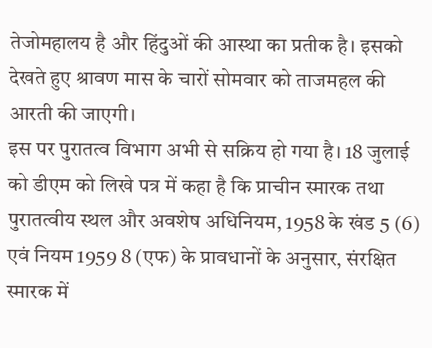तेजोमहालय है और हिंदुओं की आस्था का प्रतीक है। इसको देखते हुए श्रावण मास के चारों सोमवार को ताजमहल की आरती की जाएगी।
इस पर पुरातत्व विभाग अभी से सक्रिय हो गया है। 18 जुलाई को डीएम को लिखे पत्र में कहा है कि प्राचीन स्मारक तथा पुरातत्वीय स्थल और अवशेष अधिनियम, 1958 के खंड 5 (6) एवं नियम 1959 8 (एफ) के प्रावधानों के अनुसार, संरक्षित स्मारक में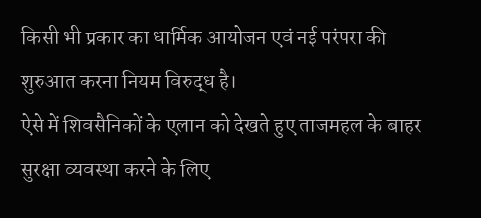किसी भी प्रकार का धार्मिक आयोजन एवं नई परंपरा की शुरुआत करना नियम विरुद्ध है।
ऐसे में शिवसैनिकों के एलान को देखते हुए ताजमहल के बाहर सुरक्षा व्यवस्था करने के लिए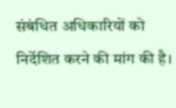संबंधित अधिकारियों को निर्देशित करने की मांग की है।